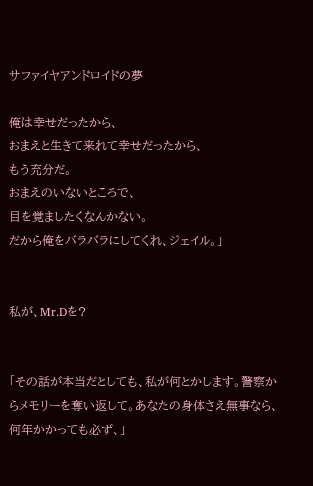サファイヤアンドロイドの夢

俺は幸せだったから、
おまえと生きて来れて幸せだったから、
もう充分だ。
おまえのいないところで、
目を覚ましたくなんかない。
だから俺をバラバラにしてくれ、ジェイル。」


私が、Mr.Dを?


「その話が本当だとしても、私が何とかします。警察からメモリーを奪い返して。あなたの身体さえ無事なら、何年かかっても必ず、」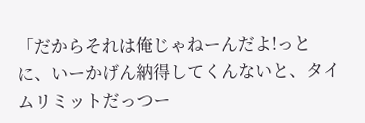「だからそれは俺じゃねーんだよ!っとに、いーかげん納得してくんないと、タイムリミットだっつー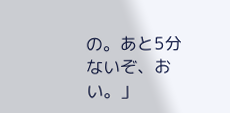の。あと5分ないぞ、おい。」